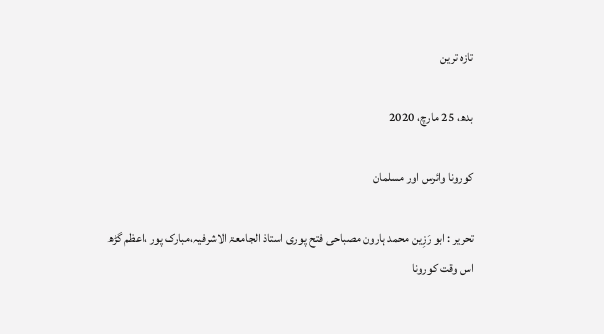تازہ ترین

بدھ، 25 مارچ، 2020

کورونا وائرس اور مسلمان

تحریر : ابو رَزِین محمد ہارون مصباحی فتح پوری استاذ الجامعۃ الاشرفیہ،مبارک پور ،اعظم گڑھ
اس وقت کورونا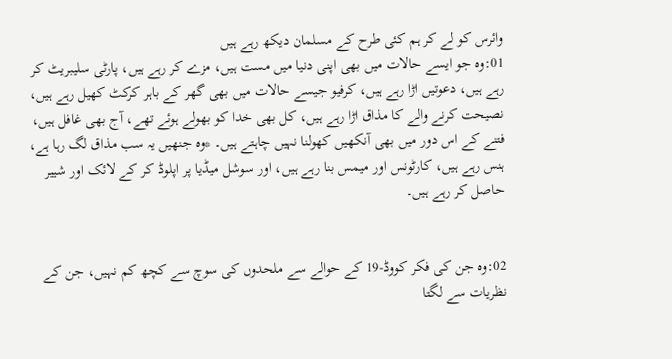وائرس کو لے کر ہم کئی طرح کے مسلمان دیکھ رہے ہیں
01:وہ جو ایسے حالات میں بھی اپنی دنیا میں مست ہیں، مزے کر رہے ہیں، پارٹی سلیبریٹ کر رہے ہیں، دعوتیں اڑا رہے ہیں، کرفیو جیسے حالات میں بھی گھر کے باہر کرکٹ کھیل رہے ہیں، نصیحت کرنے والے کا مذاق اڑا رہے ہیں، کل بھی خدا کو بھولے ہوئے تھے، آج بھی غافل ہیں، فتنے کے اس دور میں بھی آنکھیں کھولنا نہیں چاہتے ہیں۔ *وہ جنھیں یہ سب مذاق لگ رہا ہے، ہنس رہے ہیں، کارٹونس اور میمس بنا رہے ہیں، اور سوشل میڈیا پر اپلوڈ کر کے لائک اور شییر حاصل کر رہے ہیں۔


02:وہ جن کی فکر کووڈ-19 کے حوالے سے ملحدوں کی سوچ سے کچھ کم نہیں، جن کے نظریات سے لگتا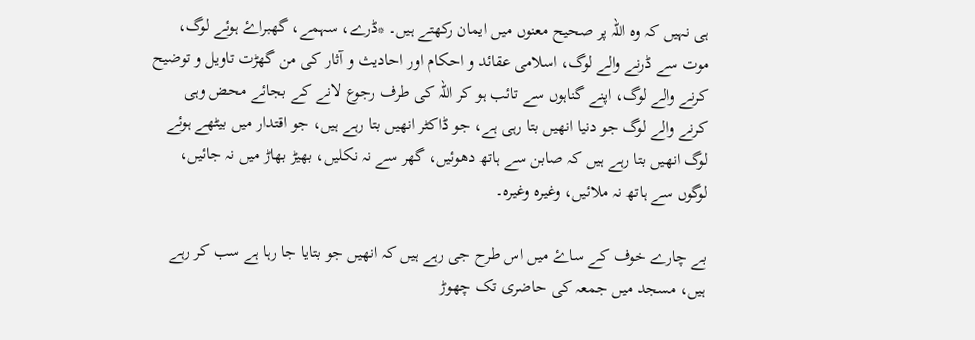ہی نہیں کہ وہ اللہ پر صحیح معنوں میں ایمان رکھتے ہیں۔ *ڈرے، سہمے، گھبراۓ ہوئے لوگ، موت سے ڈرنے والے لوگ، اسلامی عقائد و احکام اور احادیث و آثار کی من گھڑت تاویل و توضیح کرنے والے لوگ، اپنے گناہوں سے تائب ہو کر اللہ کی طرف رجوع لانے کے بجائے محض وہی کرنے والے لوگ جو دنیا انھیں بتا رہی ہے، جو ڈاکٹر انھیں بتا رہے ہیں، جو اقتدار میں بیٹھے ہوئے لوگ انھیں بتا رہے ہیں کہ صابن سے ہاتھ دھوئیں، گھر سے نہ نکلیں، بھیڑ بھاڑ میں نہ جائیں، لوگوں سے ہاتھ نہ ملائیں، وغیرہ وغیرہ۔

بے چارے خوف کے ساۓ میں اس طرح جی رہے ہیں کہ انھیں جو بتایا جا رہا ہے سب کر رہے ہیں، مسجد میں جمعہ کی حاضری تک چھوڑ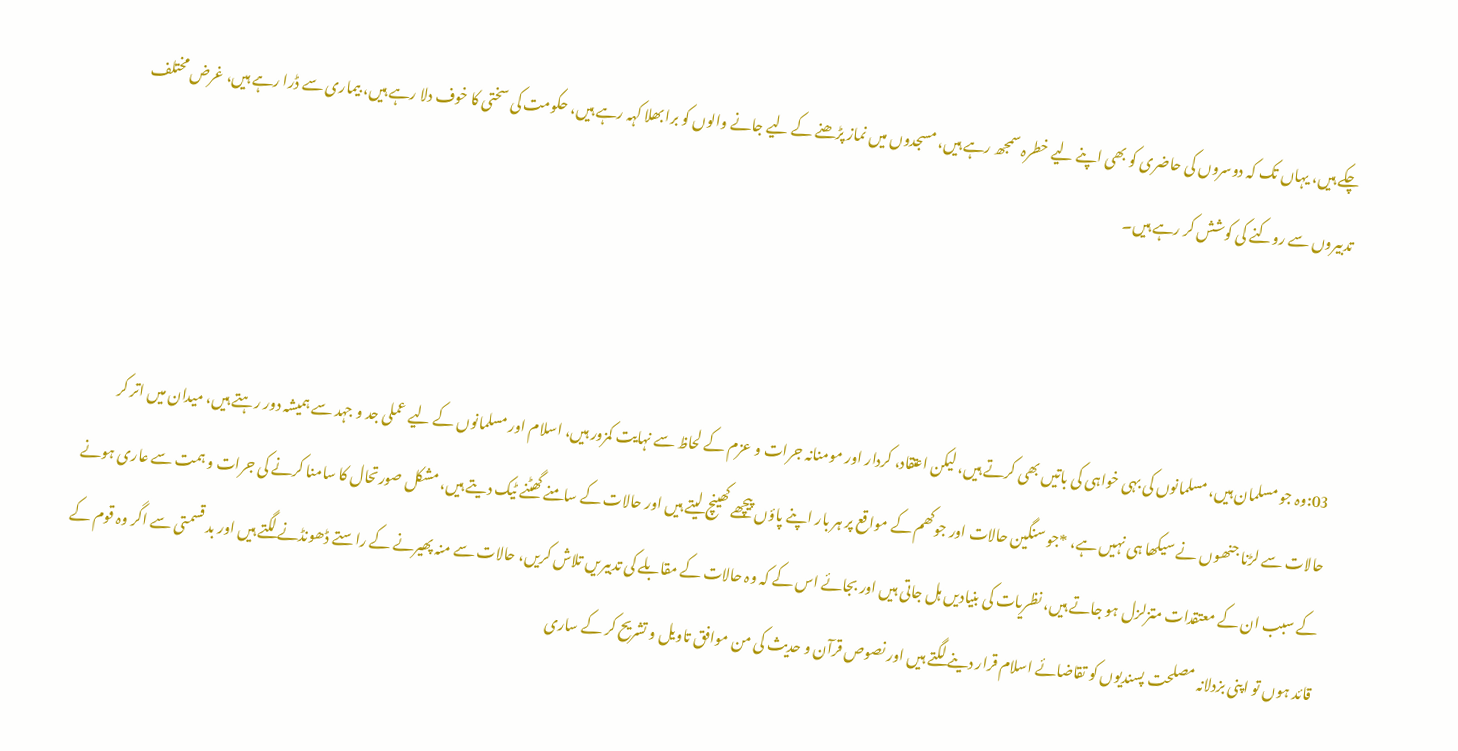چکے ہیں، یہاں تک کہ دوسروں کی حاضری کو بھی اپنے لیے خطرہ سمجھ رہے ہیں، مسجدوں میں نماز پڑھنے کے لیے جانے والوں کو برا بھلا کہہ رہے ہیں، حکومت کی سختی کا خوف دلا رہے ہیں، بیماری سے ڈرا رہے ہیں، غرض مختلف تدبیروں سے روکنے کی کوشش کر رہے ہیں۔



03:وہ جو مسلمان ہیں، مسلمانوں کی بہی خواہی کی باتیں بھی کرتے ہیں، لیکن اعتقاد، کردار اور مومنانہ جرات و عزم کے لحاظ سے نہایت کمزور ہیں، اسلام اور مسلمانوں کے لیے عملی جد و جہد سے ہمیشہ دور رہتے ہیں، میدان میں اتر کر حالات سے لڑنا جنھوں نے سیکھا ہی نہیں ہے، *جو سنگین حالات اور جوکھم کے مواقع پر ہر بار اپنے پاؤں پیچھے کھینچ لیتے ہیں اور حالات کے سامنے گھٹنے ٹیک دیتے ہیں، مشکل صورتحال کا سامنا کرنے کی جرات و ہمت سے عاری ہونے کے سبب ان کے معتقدات متزلزل ہو جاتے ہیں، نظریات کی بنیادیں ہل جاتی ہیں اور بجائے اس کے کہ وہ حالات کے مقابلے کی تدبیریں تلاش کریں، حالات سے منہ پھیرنے کے راستے ڈھونڈنے لگتے ہیں اور بد قسمتی سے اگر وہ قوم کے قائد ہوں تو اپنی بزدلانہ مصلحت پسندیوں کو تقاضائے اسلام قرار دینے لگتے ہیں اور نصوص قرآن و حدیث کی من موافق تاویل و تشریح کر کے ساری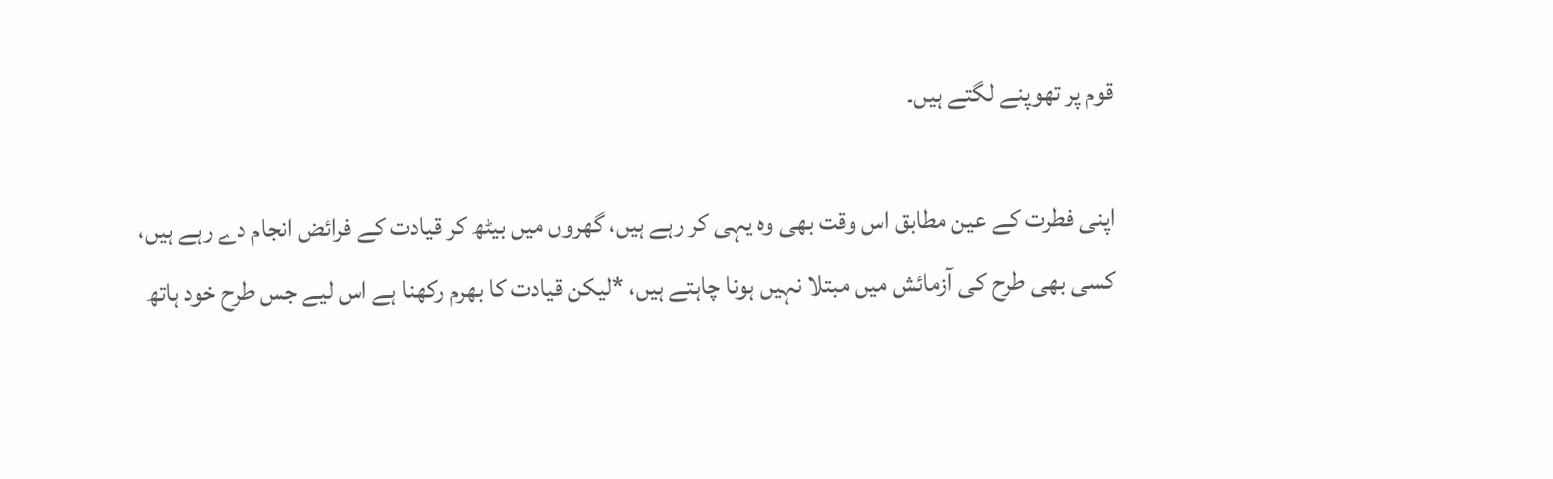قوم پر تھوپنے لگتے ہیں۔

اپنی فطرت کے عین مطابق اس وقت بھی وہ یہی کر رہے ہیں، گھروں میں بیٹھ کر قیادت کے فرائض انجام دے رہے ہیں، کسی بھی طرح کی آزمائش میں مبتلا نہیں ہونا چاہتے ہیں، *لیکن قیادت کا بھرم رکھنا ہے اس لیے جس طرح خود ہاتھ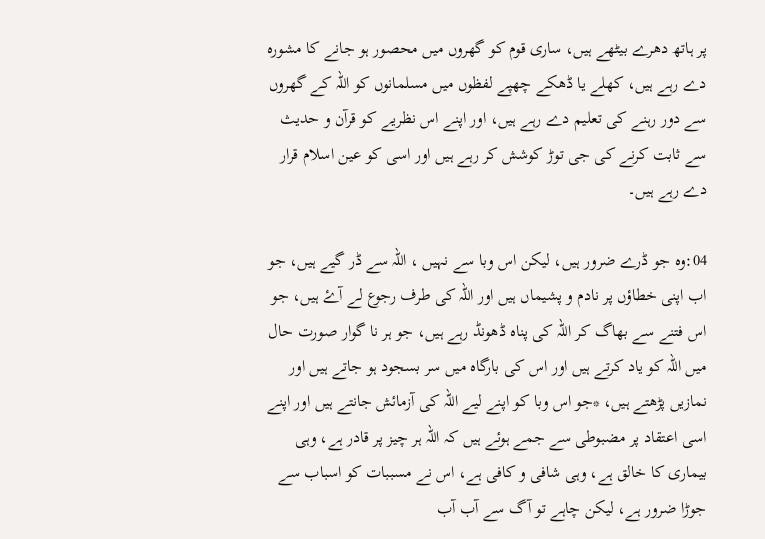پر ہاتھ دھرے بیٹھے ہیں، ساری قوم کو گھروں میں محصور ہو جانے کا مشورہ دے رہے ہیں، کھلے یا ڈھکے چھپے لفظوں میں مسلمانوں کو اللہ کے گھروں سے دور رہنے کی تعلیم دے رہے ہیں، اور اپنے اس نظریے کو قرآن و حدیث سے ثابت کرنے کی جی توڑ کوشش کر رہے ہیں اور اسی کو عین اسلام قرار دے رہے ہیں۔

04:وہ جو ڈرے ضرور ہیں، لیکن اس وبا سے نہیں ، اللہ سے ڈر گیے ہیں، جو اب اپنی خطاؤں پر نادم و پشیماں ہیں اور اللہ کی طرف رجوع لے آۓ ہیں، جو اس فتنے سے بھاگ کر اللہ کی پناہ ڈھونڈ رہے ہیں، جو ہر نا گوار صورت حال میں اللہ کو یاد کرتے ہیں اور اس کی بارگاہ میں سر بسجود ہو جاتے ہیں اور نمازیں پڑھتے ہیں، *جو اس وبا کو اپنے لیے اللہ کی آزمائش جانتے ہیں اور اپنے اسی اعتقاد پر مضبوطی سے جمے ہوئے ہیں کہ اللہ ہر چیز پر قادر ہے، وہی بیماری کا خالق ہے، وہی شافی و کافی ہے، اس نے مسببات کو اسباب سے جوڑا ضرور ہے، لیکن چاہے تو آگ سے آب آب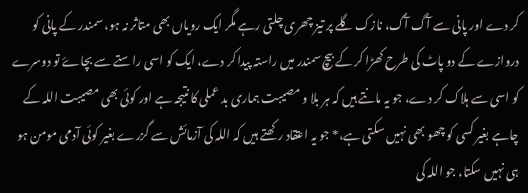کر دے اور پانی سے آگ آگ، نازک گلے پر تیز چھری چلتی رہے مگر ایک رویاں بھی متاثر نہ ہو، سمندر کے پانی کو دروازے کے دو پاٹ کی طرح کھڑا کر کے بیچ سمندر میں راستہ پیدا کر دے، ایک کو اسی راستے سے بچاۓ تو دوسرے کو اسی سے ہلاک کر دے، جو یہ مانتے ہیں کہ ہر بلا و مصیبت ہماری بد عملی کا نتیجہ ہے اور کوئی بھی مصیبت اللہ کے چاہے بغیر کسی کو چھو بھی نہیں سکتی ہے،* جو یہ اعتقاد رکھتے ہیں کہ اللہ کی آزمائش سے گزرے بغیر کوئی آدمی مومن ہو ہی نہیں سکتا، جو اللہ کی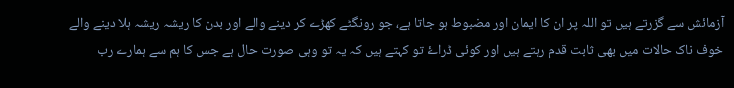آزمائش سے گزرتے ہیں تو اللہ پر ان کا ایمان اور مضبوط ہو جاتا ہے، جو رونگٹے کھڑے کر دینے والے اور بدن کا ریشہ ریشہ ہلا دینے والے خوف ناک حالات میں بھی ثابت قدم رہتے ہیں اور کوئی ڈراۓ تو کہتے ہیں کہ یہ تو وہی صورت حال ہے جس کا ہم سے ہمارے رب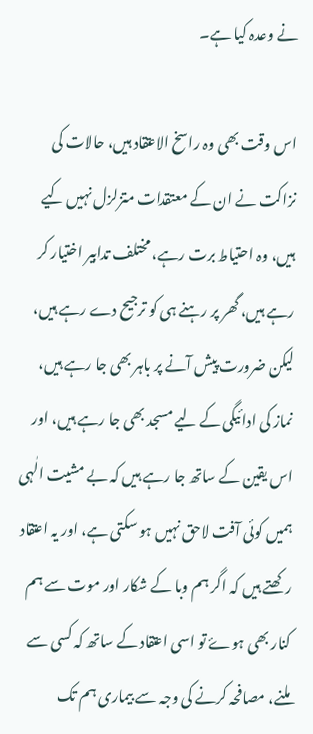نے وعدہ کیا ہے۔

اس وقت بھی وہ راسخ الاعتقاد ہیں، حالات کی نزاکت نے ان کے معتقدات متزلزل نہیں کیے ہیں، وہ احتیاط برت رہے، مختلف تدابیر اختیار کر رہے ہیں، گھر پر رہنے ہی کو ترجیح دے رہے ہیں، لیکن ضرورت پیش آنے پر باہر بھی جا رہے ہیں، نماز کی ادائیگی کے لیے مسجد بھی جا رہے ہیں، اور اس یقین کے ساتھ جا رہے ہیں کہ بے مشیت الٰہی ہمیں کوئی آفت لاحق نہیں ہو سکتی ہے، اور یہ اعتقاد رکھتے ہیں کہ اگر ہم وبا کے شکار اور موت سے ہم کنار بھی ہوۓ تو اسی اعتقاد کے ساتھ کہ کسی سے ملنے، مصافحہ کرنے کی وجہ سے بیماری ہم تک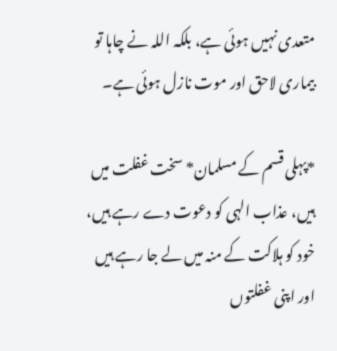متعدی نہیں ہوئی ہے، بلکہ اللہ نے چاہا تو بیماری لاحق اور موت نازل ہوئی ہے۔

*پہلی قسم کے مسلمان* سخت غفلت میں ہیں، عذاب الہی کو دعوت دے رہے ہیں، خود کو ہلاکت کے منہ میں لے جا رہے ہیں اور اپنی غفلتوں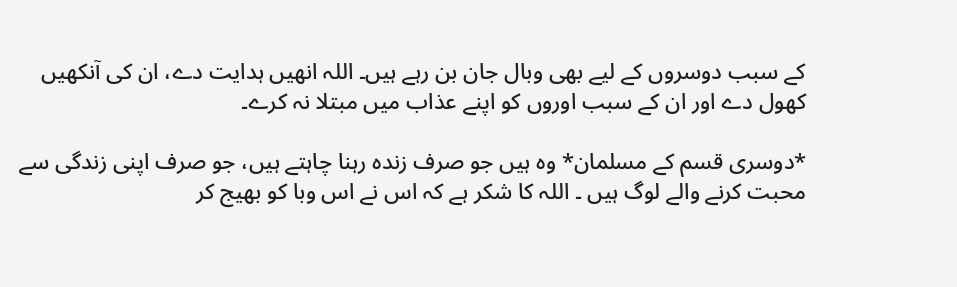کے سبب دوسروں کے لیے بھی وبال جان بن رہے ہیں۔ اللہ انھیں ہدایت دے، ان کی آنکھیں کھول دے اور ان کے سبب اوروں کو اپنے عذاب میں مبتلا نہ کرے۔

*دوسری قسم کے مسلمان* وہ ہیں جو صرف زندہ رہنا چاہتے ہیں، جو صرف اپنی زندگی سے محبت کرنے والے لوگ ہیں ۔ اللہ کا شکر ہے کہ اس نے اس وبا کو بھیج کر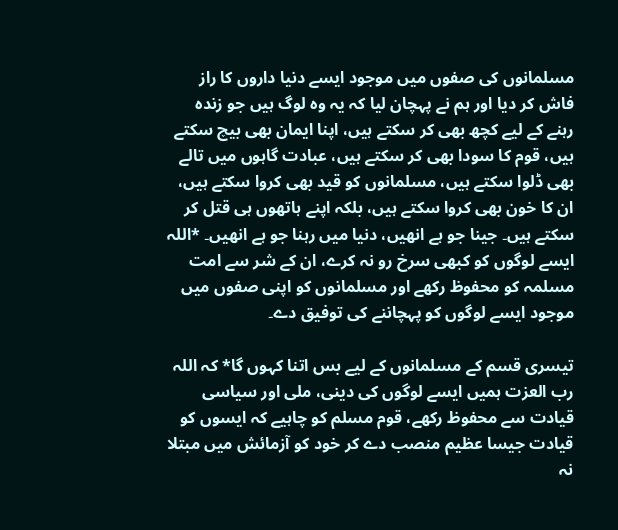مسلمانوں کی صفوں میں موجود ایسے دنیا داروں کا راز فاش کر دیا اور ہم نے پہچان لیا کہ یہ وہ لوگ ہیں جو زندہ رہنے کے لیے کچھ بھی کر سکتے ہیں، اپنا ایمان بھی بیچ سکتے ہیں، قوم کا سودا بھی کر سکتے ہیں، عبادت گاہوں میں تالے بھی ڈلوا سکتے ہیں، مسلمانوں کو قید بھی کروا سکتے ہیں، ان کا خون بھی کروا سکتے ہیں، بلکہ اپنے ہاتھوں ہی قتل کر سکتے ہیں۔ جینا جو ہے انھیں، دنیا میں رہنا جو ہے انھیں۔ *اللہ ایسے لوگوں کو کبھی سرخ رو نہ کرے، ان کے شر سے امت مسلمہ کو محفوظ رکھے اور مسلمانوں کو اپنی صفوں میں موجود ایسے لوگوں کو پہچاننے کی توفیق دے۔

تیسری قسم کے مسلمانوں کے لیے بس اتنا کہوں گا* کہ اللہ رب العزت ہمیں ایسے لوگوں کی دینی، ملی اور سیاسی قیادت سے محفوظ رکھے، قوم مسلم کو چاہیے کہ ایسوں کو قیادت جیسا عظیم منصب دے کر خود کو آزمائش میں مبتلا نہ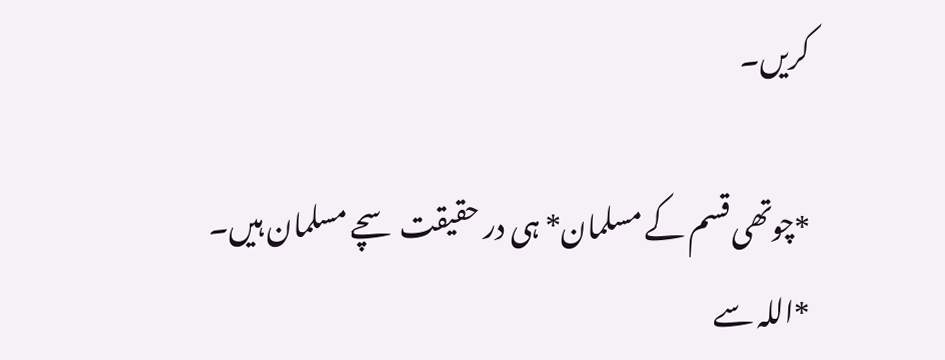کریں۔

*چوتھی قسم کے مسلمان* ہی در حقیقت سچے مسلمان ہیں۔ *اللہ سے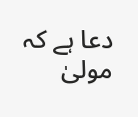دعا ہے کہ مولیٰ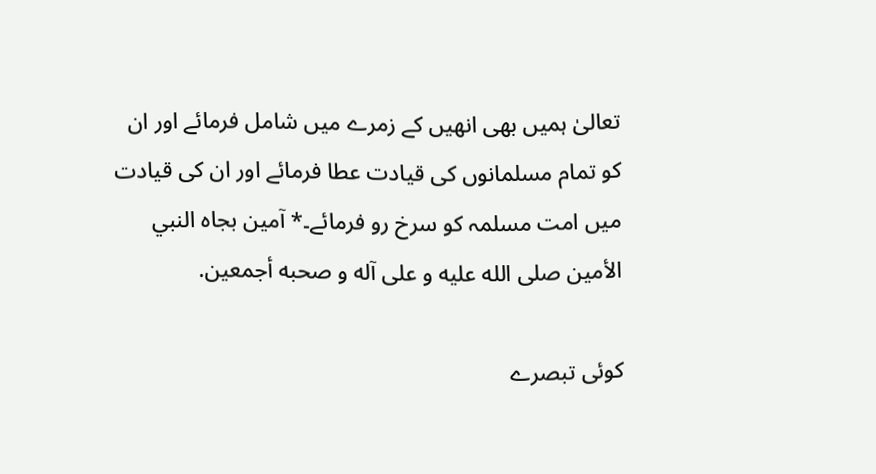تعالیٰ ہمیں بھی انھیں کے زمرے میں شامل فرمائے اور ان کو تمام مسلمانوں کی قیادت عطا فرمائے اور ان کی قیادت میں امت مسلمہ کو سرخ رو فرمائے۔* آمین بجاه النبي الأمين صلى الله عليه و على آله و صحبه أجمعين.

کوئی تبصرے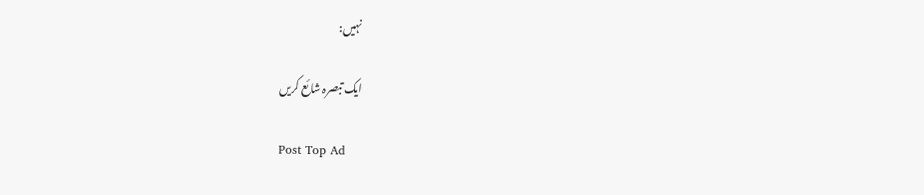نہیں:

ایک تبصرہ شائع کریں

Post Top Ad